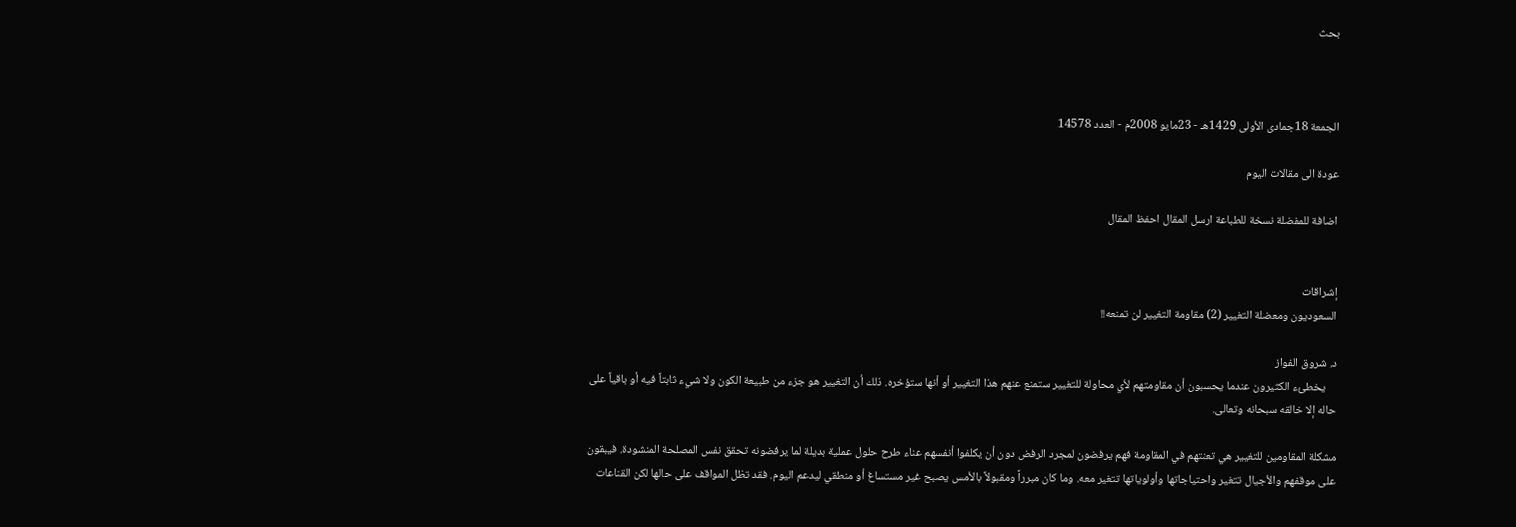بحث



الجمعة 18جمادى الأولى 1429هـ - 23مايو 2008م - العدد 14578

عودة الى مقالات اليوم

اضافة للمفضلة نسخة للطباعة ارسل المقال احفظ المقال


إشراقات
السعوديون ومعضلة التغيير (2) مقاومة التغيير لن تمنعه!!

د. شروق الفواز
    يخطئء الكثيرون عندما يحسبون أن مقاومتهم لأي محاولة للتغيير ستمنع عنهم هذا التغيير أو أنها ستؤخره. ذلك أن التغيير هو جزء من طبيعة الكون ولا شيء ثابتاً فيه أو باقياً على حاله إلا خالقه سبحانه وتعالى.

مشكلة المقاومين للتغيير هي تعنتهم في المقاومة فهم يرفضون لمجرد الرفض دون أن يكلفوا أنفسهم عناء طرح حلول عملية بديلة لما يرفضونه تحقق نفس المصلحة المنشودة. فيبقون على موقفهم والأجيال تتغير واحتياجاتها وأولوياتها تتغير معه. وما كان مبرراً ومقبولاً بالأمس يصبح غير مستساغ أو منطقي ليدعم اليوم. فقد تظل المواقف على حالها لكن القناعات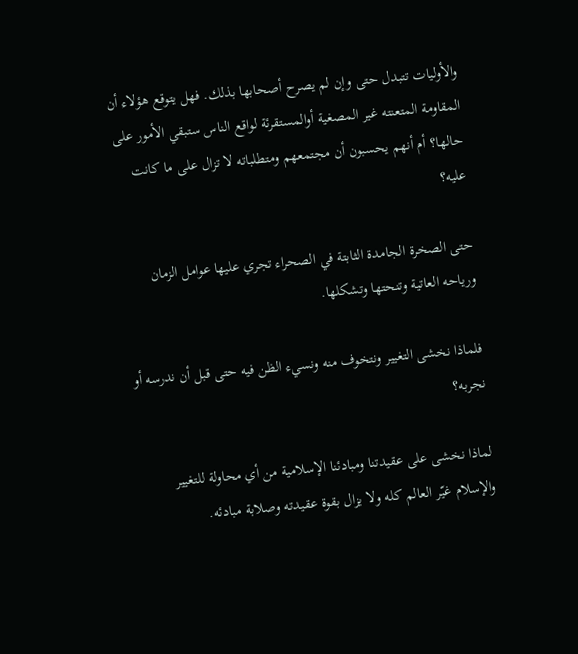والأوليات تتبدل حتى وإن لم يصرح أصحابها بذلك. فهل يتوقع هؤلاء أن المقاومة المتعنته غير المصغية أوالمستقرئة لواقع الناس ستبقي الأمور على حالها؟ أم أنهم يحسبون أن مجتمعهم ومتطلباته لا تزال على ما كانت عليه؟

حتى الصخرة الجامدة الثابتة في الصحراء تجري عليها عوامل الزمان ورياحه العاتية وتنحتها وتشكلها.

فلماذا نخشى التغيير ونتخوف منه ونسيء الظن فيه حتى قبل أن ندرسه أو نجربه؟

لماذا نخشى على عقيدتنا ومبادئنا الإسلامية من أي محاولة للتغيير والإسلام غيّر العالم كله ولا يزال بقوة عقيدته وصلابة مبادئه.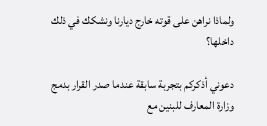ولماذا نراهن على قوته خارج ديارنا ونشكك في ذلك داخلها؟

دعوني أذكركم بتجربة سابقة عندما صدر القرار بدمج وزارة المعارف للبنين مع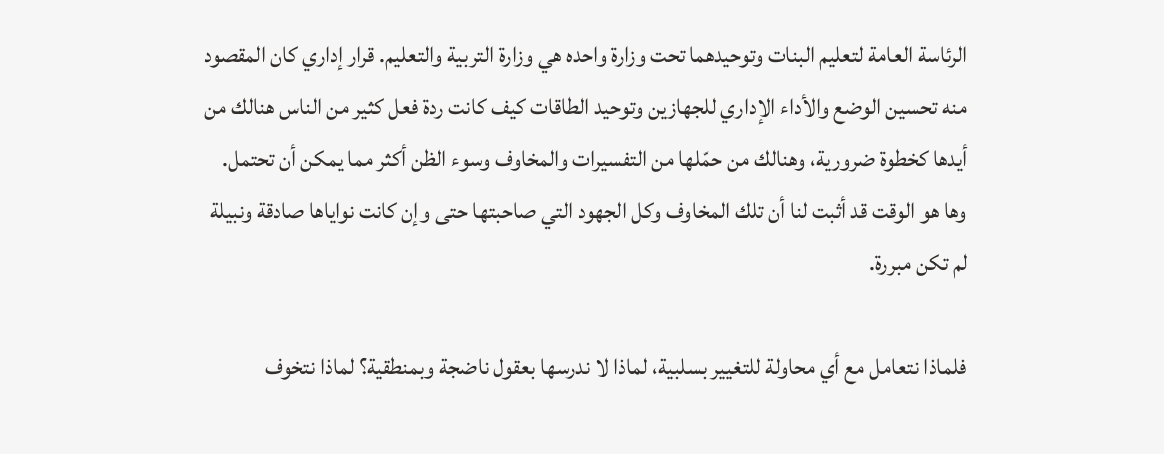الرئاسة العامة لتعليم البنات وتوحيدهما تحت وزارة واحده هي وزارة التربية والتعليم. قرار إداري كان المقصود منه تحسين الوضع والأداء الإداري للجهازين وتوحيد الطاقات كيف كانت ردة فعل كثير من الناس هنالك من أيدها كخطوة ضرورية، وهنالك من حمّلها من التفسيرات والمخاوف وسوء الظن أكثر مما يمكن أن تحتمل. وها هو الوقت قد أثبت لنا أن تلك المخاوف وكل الجهود التي صاحبتها حتى وإن كانت نواياها صادقة ونبيلة لم تكن مبررة.

فلماذا نتعامل مع أي محاولة للتغيير بسلبية، لماذا لا ندرسها بعقول ناضجة وبمنطقية؟ لماذا نتخوف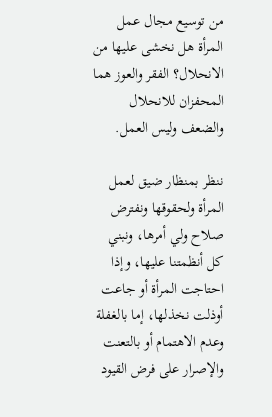من توسيع مجال عمل المرأة هل نخشى عليها من الانحلال؟ الفقر والعوز هما المحفزان للانحلال والضعف وليس العمل.

ننظر بمنظار ضيق لعمل المرأة ولحقوقها ونفترض صلاح ولي أمرها، ونبني كل أنظمتنا عليها، وإذا احتاجت المرأة أو جاعت أوذلت نخذلها، إما بالغفلة وعدم الاهتمام أو بالتعنت والإصرار على فرض القيود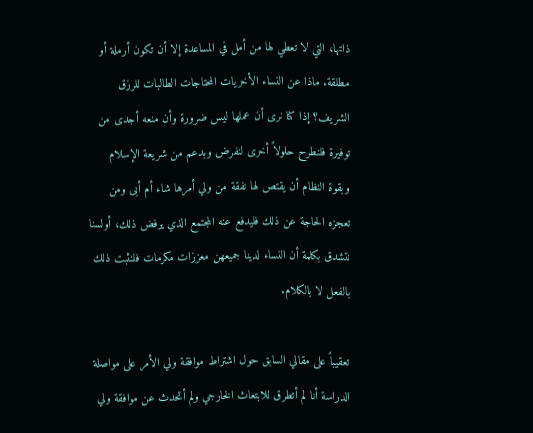ذاتها، التي لا تعطي لها من أمل في المساعدة إلا أن تكون أرملة أو مطلقة. ماذا عن النساء الأخريات المحتاجات الطالبات للرزق الشريف؟ إذا كنا نرى أن عملها ليس ضرورة وأن منعه أجدى من توفيرة فلنطرح حلولاً أخرى لنفرض وبدعم من شريعة الإسلام وبقوة النظام أن يقتص لها نفقة من ولي أمرها شاء أم أبى ومن تعجزه الحاجة عن ذلك فليدفع عنه المجتمع الذي يرفض ذلك، أولسنا نتشدق بكلمة أن النساء لدينا جميعهن معززات مكرمات فلنثبت ذلك بالفعل لا بالكلام.

تعقيباً على مقالي السابق حول اشتراط موافقة ولي الأمر على مواصلة الدراسة أنا لم أتطرق للابتعاث الخارجي ولم أتحدث عن موافقة ولي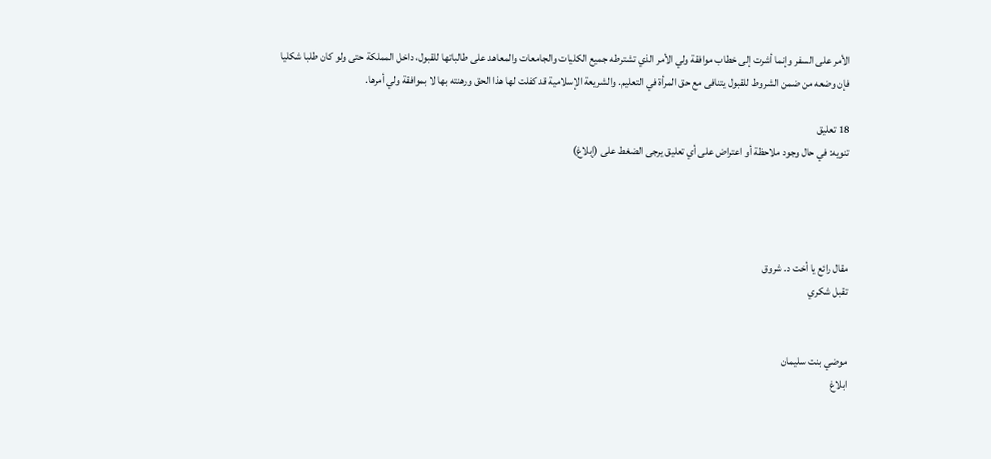الأمر على السفر وإنما أشرت إلى خطاب موافقة ولي الأمر الذي تشترطه جميع الكليات والجامعات والمعاهد على طالباتها للقبول، داخل المملكة حتى ولو كان طلبا شكليا فإن وضعه من ضمن الشروط للقبول يتنافى مع حق المرأة في التعليم. والشريعة الإسلامية قد كفلت لها هذا الحق ورهنته بها لا بموافقة ولي أمرها.

18 تعليق
تنويه: في حال وجود ملاحظة أو اعتراض على أي تعليق يرجى الضغط على (إبلاغ)




مقال رائع يا أخت د. شروق
تقبل شكري


موضي بنت سليمان
ابلاغ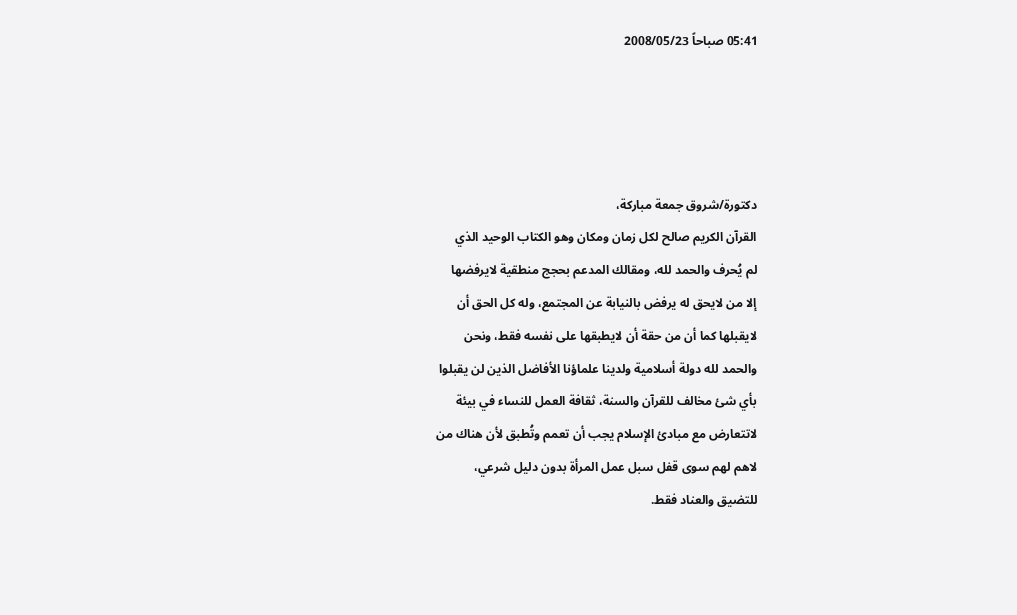05:41 صباحاً 2008/05/23




دكتورة/شروق جمعة مباركة،
القرآن الكريم صالح لكل زمان ومكان وهو الكتاب الوحيد الذي
لم يُحرف والحمد لله، ومقالك المدعم بحجج منطقية لايرفضها
إلا من لايحق له يرفض بالنيابة عن المجتمع، وله كل الحق أن
لايقبلها كما أن من حقة أن لايطبقها على نفسه فقط، ونحن
والحمد لله دولة أسلامية ولدينا علماؤنا الأفاضل الذين لن يقبلوا
بأي شئ مخالف للقرآن والسنة، ثقافة العمل للنساء في بيئة
لاتتعارض مع مبادئ الإسلام يجب أن تعمم وتُطبق لأن هناك من
لاهم لهم سوى قفل سبل عمل المرأة بدون دليل شرعي،
للتضيق والعناد فقط.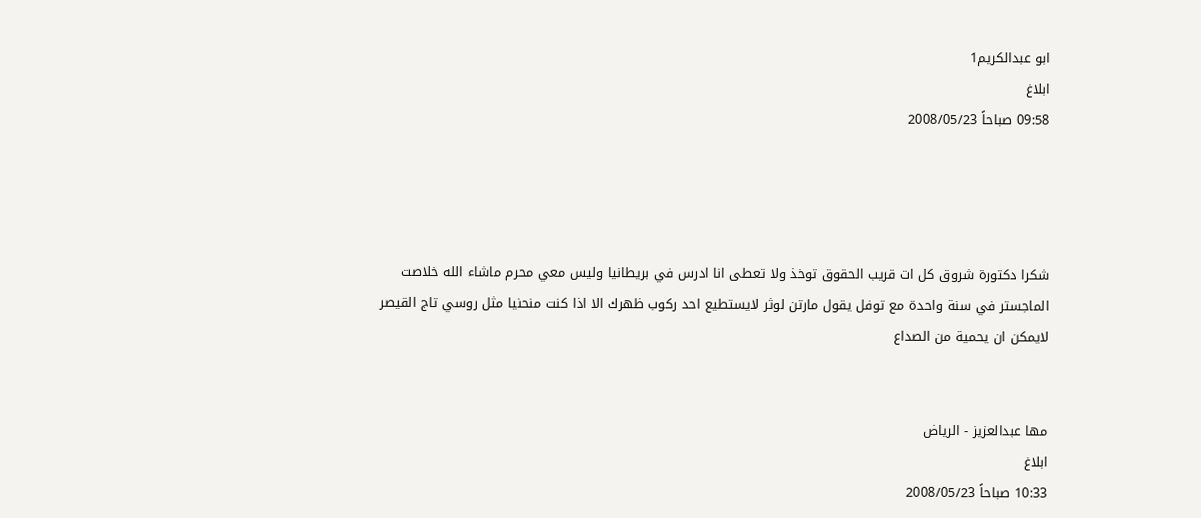ابو عبدالكريم1
ابلاغ
09:58 صباحاً 2008/05/23




شكرا دكتورة شروق كل ات قريب الحقوق توخذ ولا تعطى انا ادرس في بريطانيا وليس معي محرم ماشاء الله خلاصت الماجستر في سنة واحدة مع توفل يقول مارتن لوثر لايستطيع احد ركوب ظهرك الا اذا كنت منحنيا مثل روسي تاج القيصر لايمكن ان يحمية من الصداع


مها عبدالعزيز - الرياض
ابلاغ
10:33 صباحاً 2008/05/23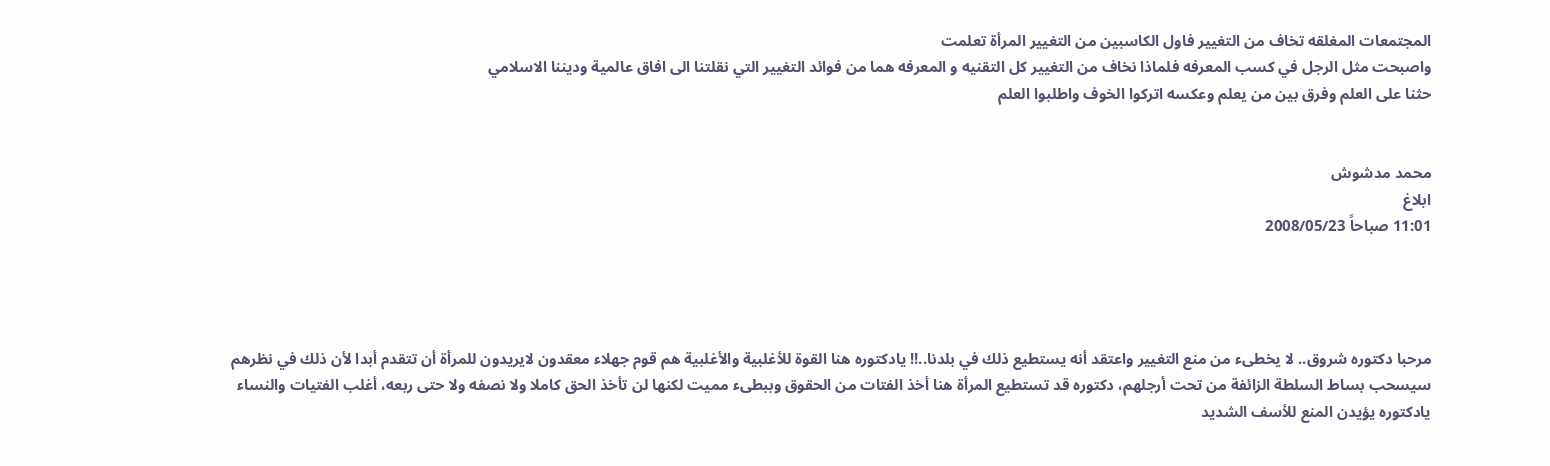المجتمعات المغلقه تخاف من التغيير فاول الكاسبين من التغيير المرأة تعلمت
واصبحت مثل الرجل في كسب المعرفه فلماذا نخاف من التغيير كل التقنيه و المعرفه هما من فوائد التغيير التي نقلتنا الى افاق عالمية وديننا الاسلامي
حثنا على العلم وفرق بين من يعلم وعكسه اتركوا الخوف واطلبوا العلم


محمد مدشوش
ابلاغ
11:01 صباحاً 2008/05/23




مرحبا دكتوره شروق.. لا يخطىء من منع التغيير واعتقد أنه يستطيع ذلك في بلدنا..!! يادكتوره هنا القوة للأغلبية والأغلبية هم قوم جهلاء معقدون لايريدون للمرأة أن تتقدم أبدا لأن ذلك في نظرهم سيسحب بساط السلطة الزائفة من تحت أرجلهم، دكتوره قد تستطيع المرأة هنا أخذ الفتات من الحقوق وببطىء مميت لكنها لن تأخذ الحق كاملا ولا نصفه ولا حتى ربعه، أغلب الفتيات والنساء يادكتوره يؤيدن المنع للأسف الشديد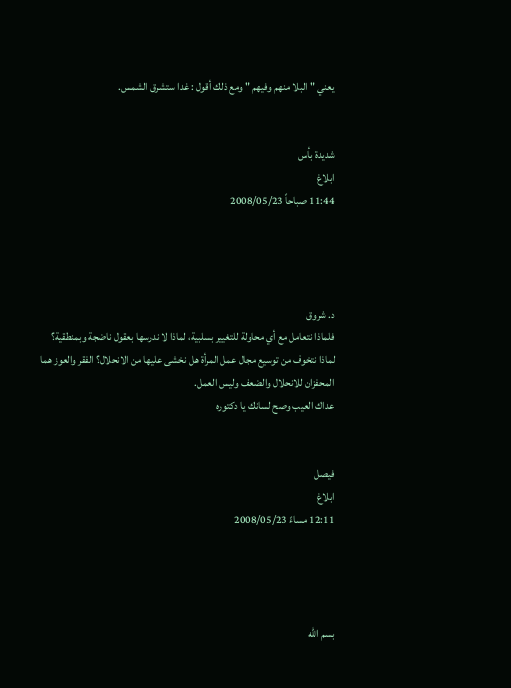يعني " البلا منهم وفيهم " ومع ذلك أقول : غدا ستشرق الشمس.


شديدة بأس
ابلاغ
11:44 صباحاً 2008/05/23




د. شروق
فلماذا نتعامل مع أي محاولة للتغيير بسلبية، لماذا لا ندرسها بعقول ناضجة وبمنطقية؟ لماذا نتخوف من توسيع مجال عمل المرأة هل نخشى عليها من الانحلال؟ الفقر والعوز هما المحفزان للانحلال والضعف وليس العمل.
عداك العيب وصح لسانك يا دكتوره


فيصل
ابلاغ
12:11 مساءً 2008/05/23




بسم الله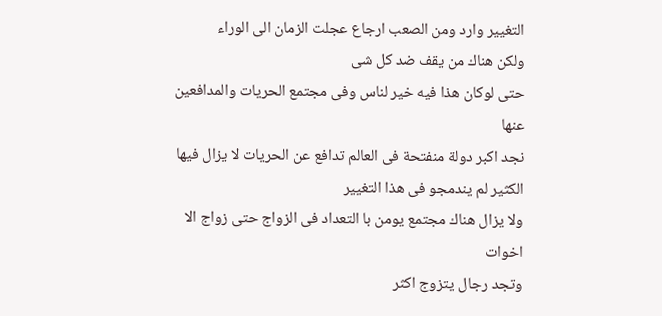التغيير وارد ومن الصعب ارجاع عجلت الزمان الى الوراء
ولكن هناك من يقف ضد كل شى
حتى لوكان هذا فيه خير لناس وفى مجتمع الحريات والمدافعين عنها
نجد اكبر دولة منفتحة فى العالم تدافع عن الحريات لا يزال فيها الكثير لم يندمجو فى هذا التغيير
ولا يزال هناك مجتمع يومن با التعداد فى الزواج حتى زواج الا اخوات
وتجد رجال يتزوج اكثر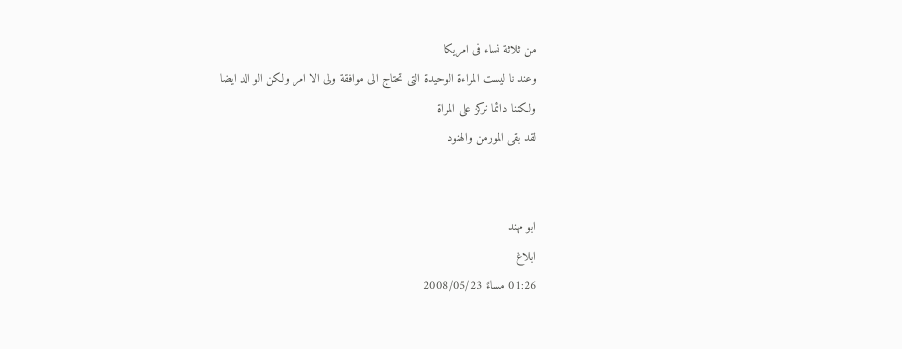من ثلاثة نساء فى امريكا
وعند نا ليست المراءة الوحيدة التى تحتاج الى موافقة ولى الا امر ولكن الو الد ايضا
ولكننا دائما نركز على المراة
لقد بقى المورمن والهنود


ابو مهند
ابلاغ
01:26 مساءً 2008/05/23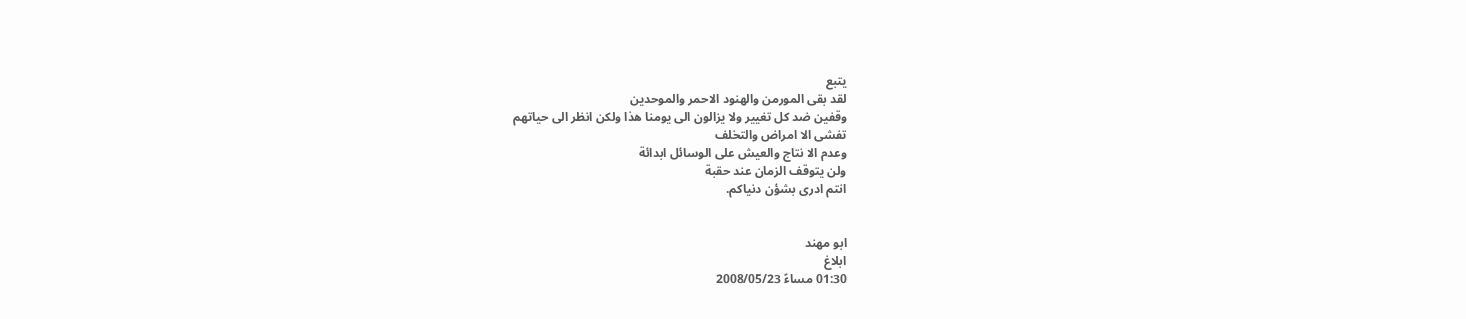يتبع
لقد بقى المورمن والهنود الاحمر والموحدين
وقفين ضد كل تغيير ولا يزالون الى يومنا هذا ولكن انظر الى حياتهم
تفشى الا امراض والتخلف
وعدم الا نتاج والعيش على الوسائل ابدائة
ولن يتوقف الزمان عند حقبة
انتم ادرى بشؤن دنياكم.


ابو مهند
ابلاغ
01:30 مساءً 2008/05/23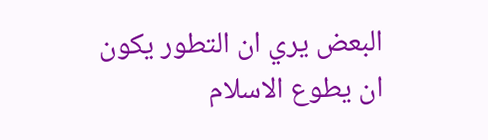البعض يري ان التطور يكون ان يطوع الاسلام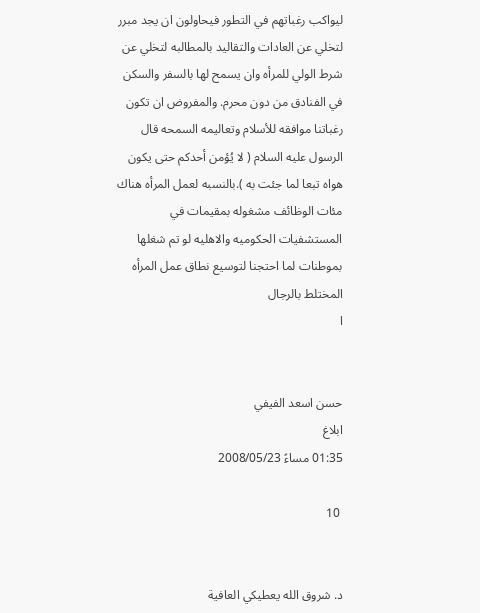ليواكب رغباتهم في التطور فيحاولون ان يجد مبرر لتخلي عن العادات والتقاليد بالمطالبه لتخلي عن شرط الولي للمرأه وان يسمح لها بالسفر والسكن في الفنادق من دون محرم. والمفروض ان تكون رغباتنا موافقه للأسلام وتعاليمه السمحه قال الرسول عليه السلام ( لا يُؤمن أحدكم حتى يكون هواه تبعا لما جئت به ).بالنسبه لعمل المرأه هناك مئات الوظائف مشغوله بمقيمات في المستشفيات الحكوميه والاهليه لو تم شغلها بموطنات لما احتجنا لتوسيع نطاق عمل المرأه المختلط بالرجال
ا


حسن اسعد الفيفي
ابلاغ
01:35 مساءً 2008/05/23

 10


د. شروق الله يعطيكي العافية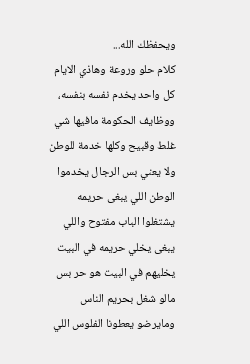ويحفظك الله...
كلام حلو وروعة وهاذي الايام كل واحد يخدم نفسه بنفسه، ووظايف الحكومة مافيها شي غلط وقبيح وكلها خدمة للوطن ولا يعني بس الرجال يخدموا الوطن اللي يبغى حريمه يشتغلوا الباب مفتوح واللي يبغى يخلي حريمه في البيت يخليهم في البيت هو حر بس مالو شغل بحريم الناس ومايرضو يعطونا الفلوس اللي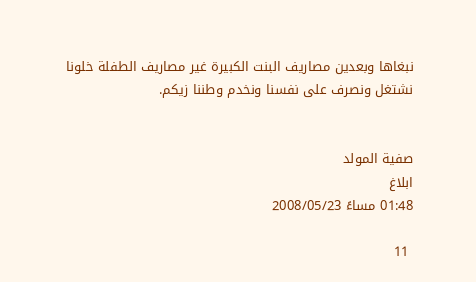نبغاها وبعدين مصاريف البنت الكبيرة غير مصاريف الطفلة خلونا نشتغل ونصرف على نفسنا ونخدم وطننا زيكم.


صفية المولد
ابلاغ
01:48 مساءً 2008/05/23

 11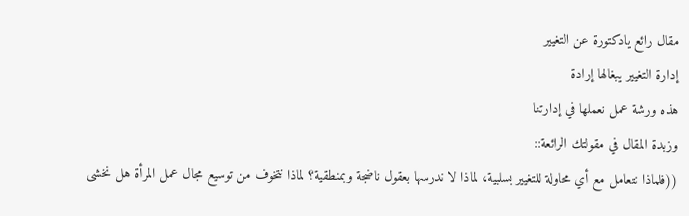مقال رائع يادكتورة عن التغيير
إدارة التغيير يبغالها إرادة
هذه ورشة عمل نعملها في إدارتنا
وزبدة المقال في مقولتك الرائعة::
((فلماذا نتعامل مع أي محاولة للتغيير بسلبية، لماذا لا ندرسها بعقول ناضجة وبمنطقية؟ لماذا نتخوف من توسيع مجال عمل المرأة هل نخشى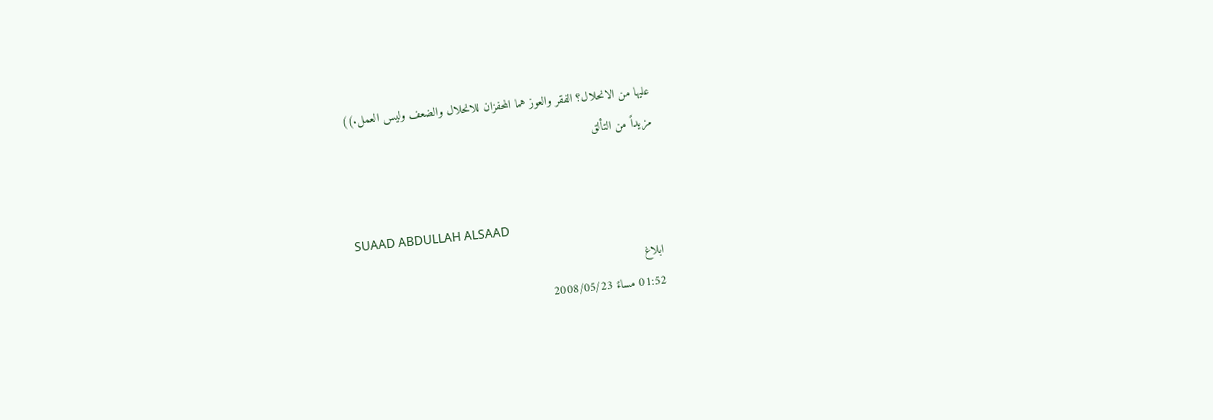عليها من الانحلال؟ الفقر والعوز هما المحفزان للانحلال والضعف وليس العمل.))
مزيداً من التألق


SUAAD ABDULLAH ALSAAD
ابلاغ
01:52 مساءً 2008/05/23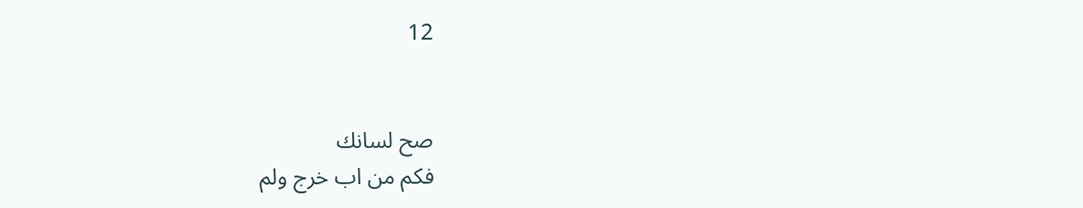12


صح لسانك
فكم من اب خرج ولم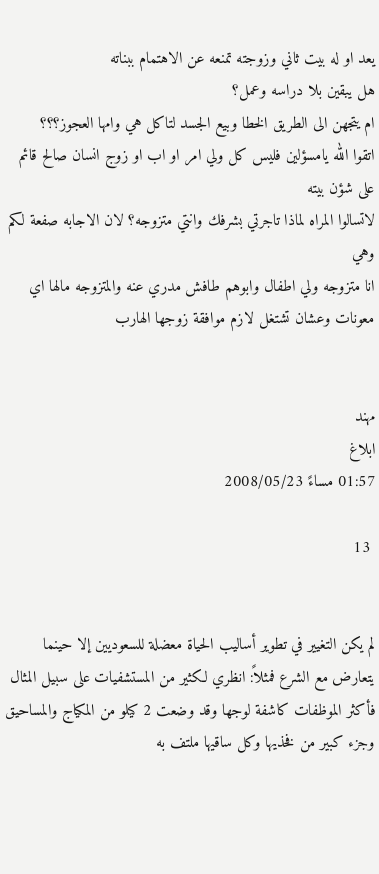يعد او له بيت ثاني وزوجته تمنعه عن الاهتمام ببناته
هل يبقين بلا دراسه وعمل؟
ام يتجهن الى الطريق الخطا وبيع الجسد لتاكل هي وامها العجوز؟؟؟
اتقوا الله يامسؤلين فليس كل ولي امر او اب او زوج انسان صالح قائم على شؤن بيته
لاتسالوا المراه لماذا تاجرتي بشرفك وانتي متزوجه؟ لان الاجابه صفعة لكم وهي
انا متزوجه ولي اطفال وابوهم طافش مدري عنه والمتزوجه مالها اي معونات وعشان تشتغل لازم موافقة زوجها الهارب


مهند
ابلاغ
01:57 مساءً 2008/05/23

 13


لم يكن التغيير في تطوير أساليب الحياة معضلة للسعوديين إلا حينما يتعارض مع الشرع فمثلاً: انظري لكثير من المستشفيات على سبيل المثال فأكثر الموظفات كاشفة لوجها وقد وضعت 2 كيلو من المكياج والمساحيق وجزء كبير من فخذيها وكل ساقيها ملتف به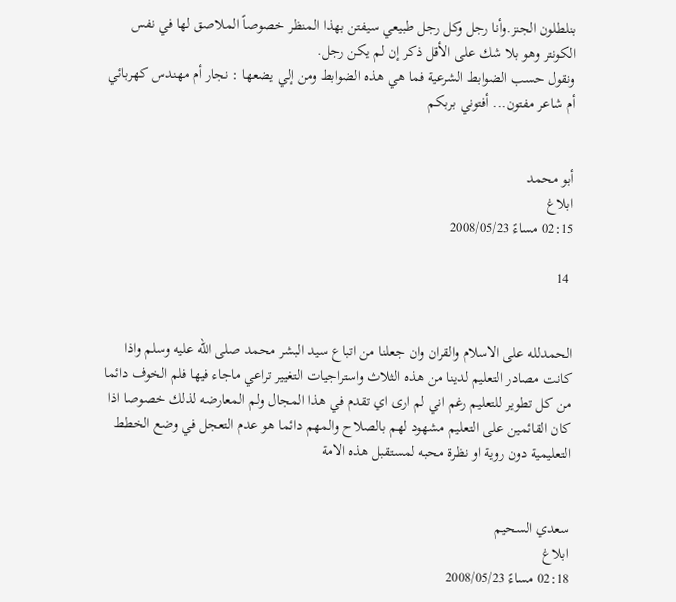بنلطلون الجنز.وأنا رجل وكل رجل طبيعي سيفتن بهذا المنظر خصوصاً الملاصق لها في نفس الكونتر وهو بلا شك على الأقل ذكر إن لم يكن رجل.
ونقول حسب الضوابط الشرعية فما هي هذه الضوابط ومن إلي يضعها : نجار أم مهندس كهربائي أم شاعر مفتون... أفتوني بربكم


أبو محمد
ابلاغ
02:15 مساءً 2008/05/23

 14


الحمدلله على الاسلام والقران وان جعلنا من اتباع سيد البشر محمد صلى الله عليه وسلم واذا كانت مصادر التعليم لدينا من هذه الثلاث واستراجيات التغيير تراعي ماجاء فيها فلم الخوف دائما من كل تطوير للتعليم رغم اني لم ارى اي تقدم في هذا المجال ولم المعارضه لذلك خصوصا اذا كان القائمين على التعليم مشهود لهم بالصلاح والمهم دائما هو عدم التعجل في وضع الخطط التعليمية دون روية او نظرة محبه لمستقبل هذه الامة


سعدي السحيم
ابلاغ
02:18 مساءً 2008/05/23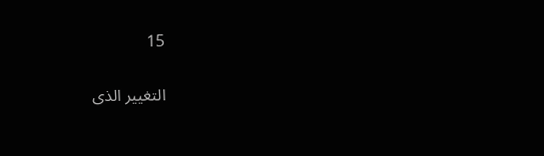15


التغيير الذى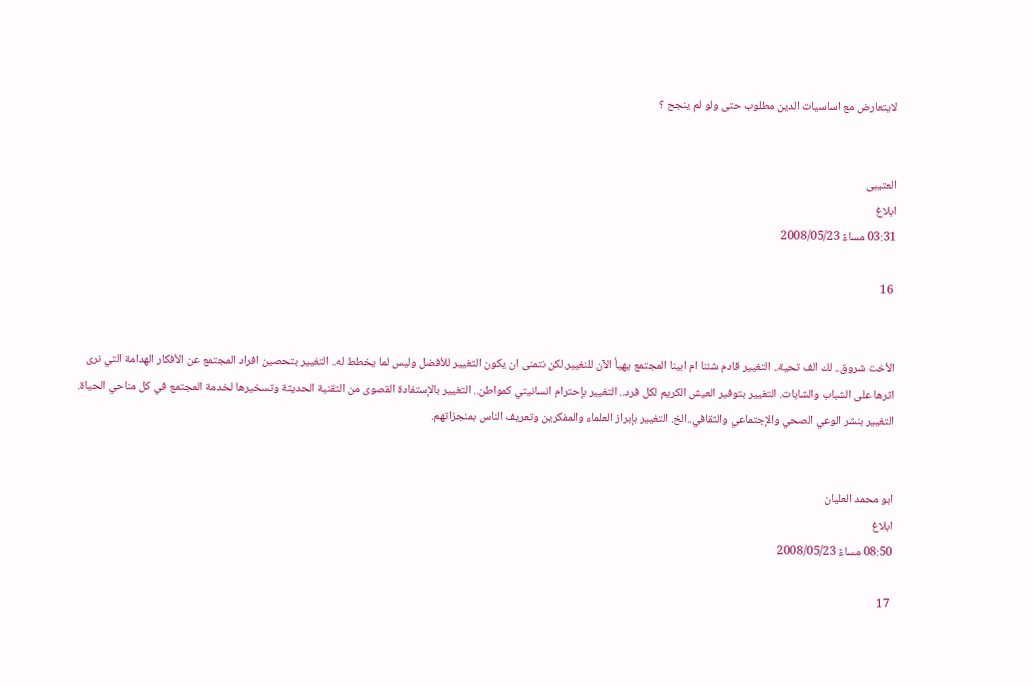لايتعارض مع اساسيات الدين مطلوب حتى ولو لم ينجح ؟


العتيبى
ابلاغ
03:31 مساءً 2008/05/23

 16


الأخت شروق.. لك الف تحية.. التغيير قادم شئنا ام ابينا المجتمع يهيأ الآن للنغيير.لكن نتمنى ان يكون التغيير للأفضل وليس لما يخطط له.. التغيير بتحصين افراد المجتمع عن الأفكار الهدامة التي نرى اثرها على الشباب والشابات. التغيير بتوفير العيش الكريم لكل فرد.. التغيير بإحترام انسانيتي كمواطن.. التغيير بالإستفادة القصوى من التقنية الحديثة وتسخيرها لخدمة المجتمع في كل مناحي الحياة. التغيير بنشر الوعي الصحي والإجتماعي والثقافي..الخ. التغيير بإبراز العلماء والمفكرين وتعريف الناس بمنجزاتهم.


ابو محمد العليان
ابلاغ
08:50 مساءً 2008/05/23

 17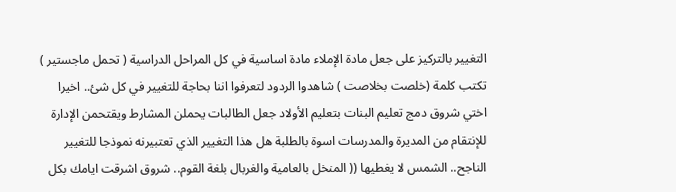التغيير بالتركيز على جعل مادة الإملاء مادة اساسية في كل المراحل الدراسية ( تحمل ماجستير ) تكتب كلمة (خلصت بخلاصت ) شاهدوا الردود لتعرفوا اننا بحاجة للتغيير في كل شئ.. اخيرا اختي شروق دمج تعليم البنات بتعليم الأولاد جعل الطالبات يحملن المشارط ويقتحمن الإدارة للإنتقام من المديرة والمدرسات اسوة بالطلبة هل هذا التغيير الذي تعتبيرنه نموذجا للتغيير الناجح.. الشمس لا يغطيها (( المنخل بالعامية والغربال بلغة القوم.. شروق اشرقت ايامك بكل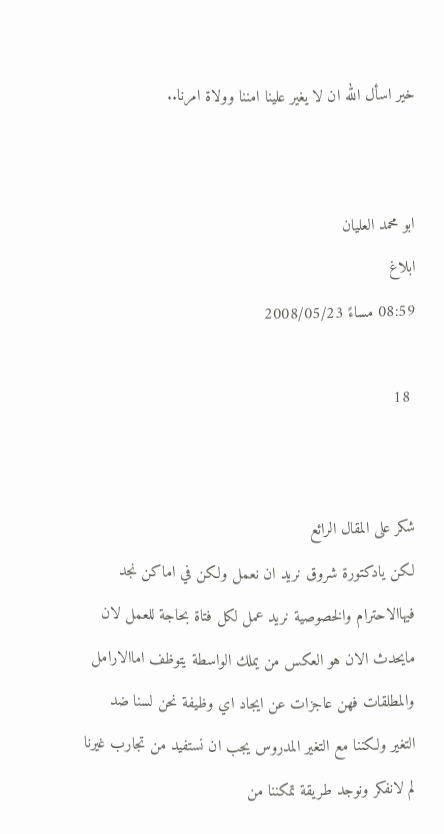خير اسأل الله ان لا يغير علينا امننا وولاة امرنا..


ابو محمد العليان
ابلاغ
08:59 مساءً 2008/05/23

 18


شكر على المقال الرائع
لكن يادكتورة شروق نريد ان نعمل ولكن في اماكن نجد فيهاالاحترام والخصوصية نريد عمل لكل فتاة بحاجة للعمل لان مايحدث الان هو العكس من يملك الواسطة يتوظف اماالارامل والمطلقات فهن عاجزات عن ايجاد اي وظيفة نحن لسنا ضد التغير ولكننا مع التغير المدروس يجب ان نستفيد من تجارب غيرنا لم لانفكر ونوجد طريقة تمكننا من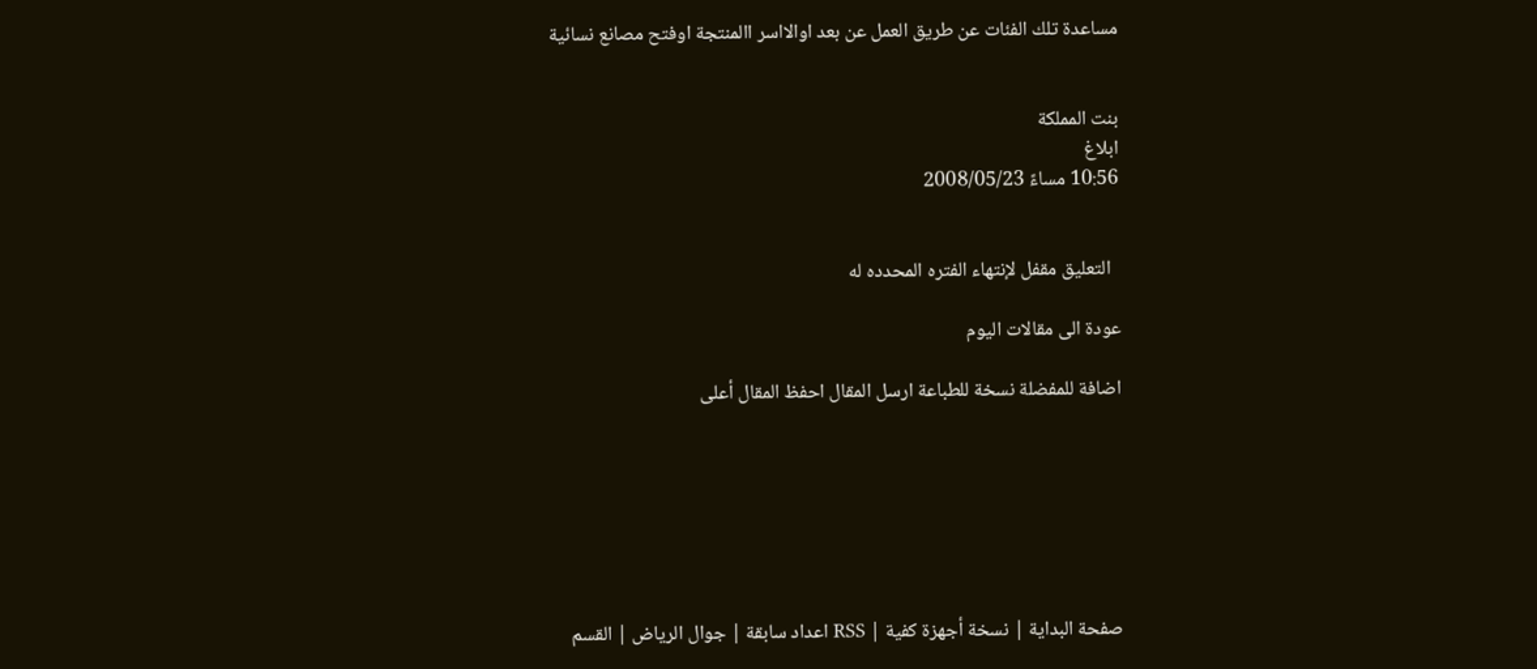مساعدة تلك الفئات عن طريق العمل عن بعد اوالااسر االمنتجة اوفتح مصانع نسائية


بنت المملكة
ابلاغ
10:56 مساءً 2008/05/23


  التعليق مقفل لإنتهاء الفتره المحدده له

عودة الى مقالات اليوم

اضافة للمفضلة نسخة للطباعة ارسل المقال احفظ المقال أعلى







صفحة البداية | نسخة أجهزة كفية | RSS اعداد سابقة | جوال الرياض | القسم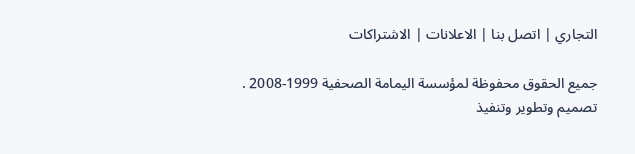التجاري | اتصل بنا | الاعلانات | الاشتراكات

جميع الحقوق محفوظة لمؤسسة اليمامة الصحفية 1999-2008 .
تصميم وتطوير وتنفيذ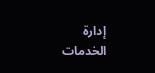إدارة الخدمات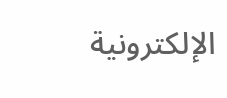الإلكترونية